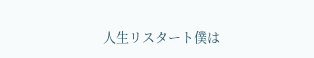人生リスタート僕は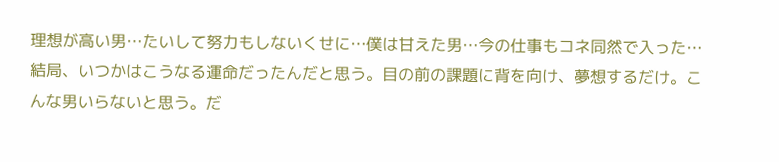理想が高い男…たいして努力もしないくせに…僕は甘えた男…今の仕事もコネ同然で入った…結局、いつかはこうなる運命だったんだと思う。目の前の課題に背を向け、夢想するだけ。こんな男いらないと思う。だ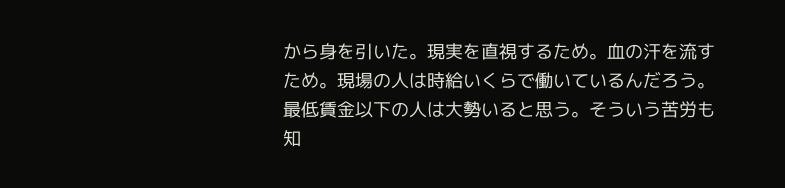から身を引いた。現実を直視するため。血の汗を流すため。現場の人は時給いくらで働いているんだろう。最低賃金以下の人は大勢いると思う。そういう苦労も知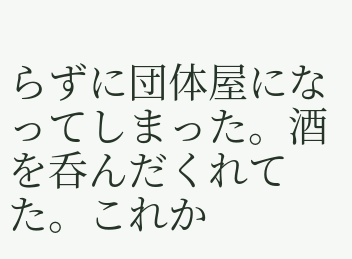らずに団体屋になってしまった。酒を呑んだくれてた。これか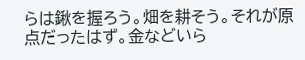らは鍬を握ろう。畑を耕そう。それが原点だったはず。金などいら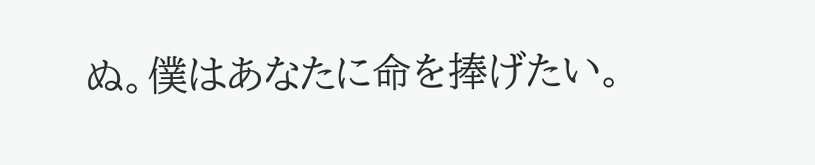ぬ。僕はあなたに命を捧げたい。